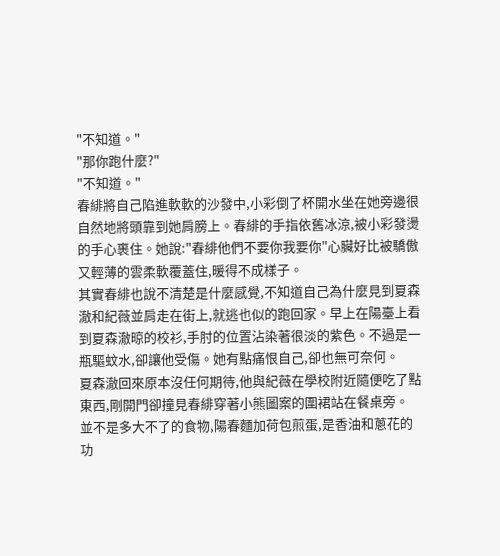"不知道。"
"那你跑什麼?"
"不知道。"
春緋將自己陷進軟軟的沙發中,小彩倒了杯開水坐在她旁邊很自然地將頭靠到她肩膀上。春緋的手指依舊冰涼,被小彩發燙的手心裹住。她說:"春緋他們不要你我要你"心臟好比被驕傲又輕薄的雲柔軟覆蓋住,暖得不成樣子。
其實春緋也說不清楚是什麼感覺,不知道自己為什麼見到夏森澈和紀薇並肩走在街上,就逃也似的跑回家。早上在陽臺上看到夏森澈晾的校衫,手肘的位置沾染著很淡的紫色。不過是一瓶驅蚊水,卻讓他受傷。她有點痛恨自己,卻也無可奈何。
夏森澈回來原本沒任何期待,他與紀薇在學校附近隨便吃了點東西,剛開門卻撞見春緋穿著小熊圖案的圍裙站在餐桌旁。
並不是多大不了的食物,陽春麵加荷包煎蛋,是香油和蔥花的功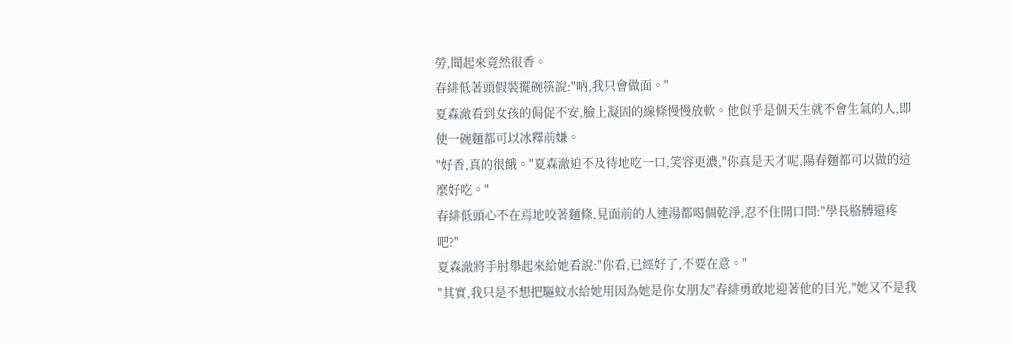勞,聞起來竟然很香。
春緋低著頭假裝擺碗筷說:"吶,我只會做面。"
夏森澈看到女孩的侷促不安,臉上凝固的線條慢慢放軟。他似乎是個天生就不會生氣的人,即使一碗麵都可以冰釋前嫌。
"好香,真的很餓。"夏森澈迫不及待地吃一口,笑容更濃,"你真是天才呢,陽春麵都可以做的這麼好吃。"
春緋低頭心不在焉地咬著麵條,見面前的人連湯都喝個乾淨,忍不住開口問:"學長胳膊還疼吧?"
夏森澈將手肘舉起來給她看說:"你看,已經好了,不要在意。"
"其實,我只是不想把驅蚊水給她用因為她是你女朋友"春緋勇敢地迎著他的目光,"她又不是我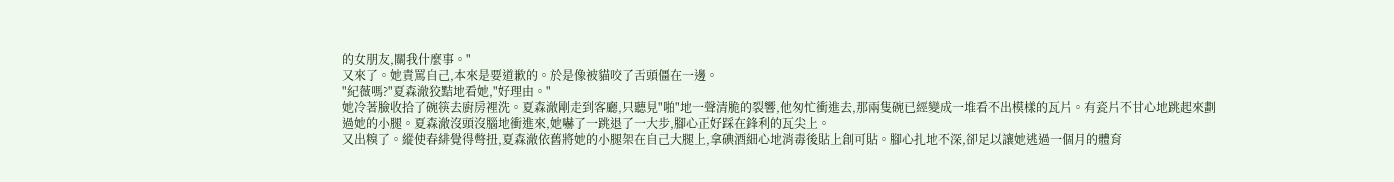的女朋友,關我什麼事。"
又來了。她責罵自己,本來是要道歉的。於是像被貓咬了舌頭僵在一邊。
"紀薇嗎?"夏森澈狡黠地看她,"好理由。"
她冷著臉收拾了碗筷去廚房裡洗。夏森澈剛走到客廳,只聽見"啪"地一聲清脆的裂響,他匆忙衝進去,那兩隻碗已經變成一堆看不出模樣的瓦片。有瓷片不甘心地跳起來劃過她的小腿。夏森澈沒頭沒腦地衝進來,她嚇了一跳退了一大步,腳心正好踩在鋒利的瓦尖上。
又出糗了。縱使春緋覺得彆扭,夏森澈依舊將她的小腿架在自己大腿上,拿碘酒細心地消毒後貼上創可貼。腳心扎地不深,卻足以讓她逃過一個月的體育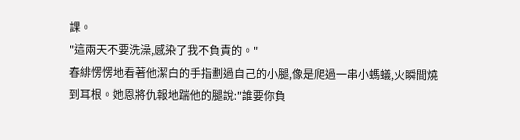課。
"這兩天不要洗澡,感染了我不負責的。"
春緋愣愣地看著他潔白的手指劃過自己的小腿,像是爬過一串小螞蟻,火瞬間燒到耳根。她恩將仇報地踹他的腿說:"誰要你負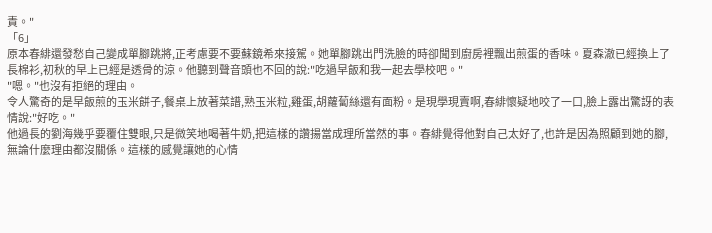責。"
「6」
原本春緋還發愁自己變成單腳跳將,正考慮要不要蘇鏡希來接駕。她單腳跳出門洗臉的時卻聞到廚房裡飄出煎蛋的香味。夏森澈已經換上了長棉衫,初秋的早上已經是透骨的涼。他聽到聲音頭也不回的說:"吃過早飯和我一起去學校吧。"
"嗯。"也沒有拒絕的理由。
令人驚奇的是早飯煎的玉米餅子,餐桌上放著菜譜,熟玉米粒,雞蛋,胡蘿蔔絲還有面粉。是現學現賣啊,春緋懷疑地咬了一口,臉上露出驚訝的表情說:"好吃。"
他過長的劉海幾乎要覆住雙眼,只是微笑地喝著牛奶,把這樣的讚揚當成理所當然的事。春緋覺得他對自己太好了,也許是因為照顧到她的腳,無論什麼理由都沒關係。這樣的感覺讓她的心情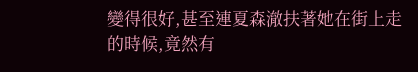變得很好,甚至連夏森澈扶著她在街上走的時候,竟然有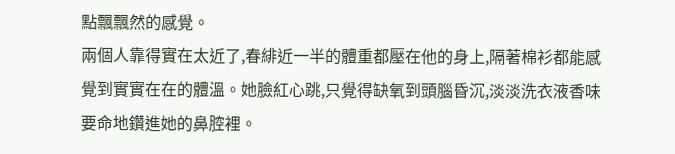點飄飄然的感覺。
兩個人靠得實在太近了,春緋近一半的體重都壓在他的身上,隔著棉衫都能感覺到實實在在的體溫。她臉紅心跳,只覺得缺氧到頭腦昏沉,淡淡洗衣液香味要命地鑽進她的鼻腔裡。